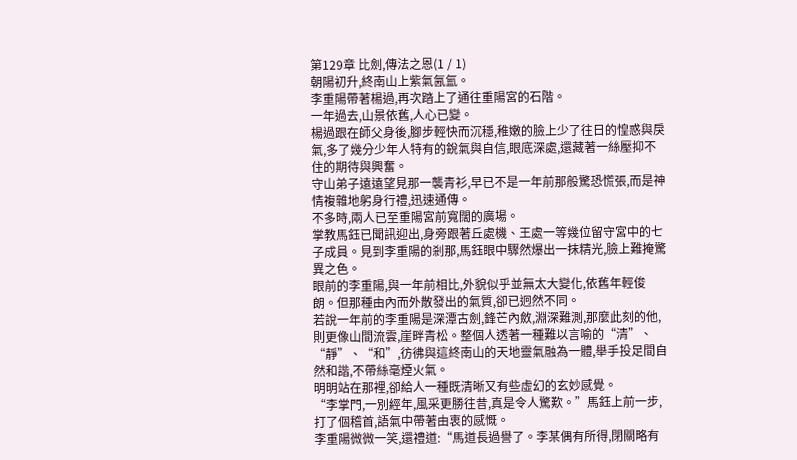第129章 比劍,傳法之恩(1 / 1)
朝陽初升,終南山上紫氣氤氳。
李重陽帶著楊過,再次踏上了通往重陽宮的石階。
一年過去,山景依舊,人心已變。
楊過跟在師父身後,腳步輕快而沉穩,稚嫩的臉上少了往日的惶惑與戾氣,多了幾分少年人特有的銳氣與自信,眼底深處,還藏著一絲壓抑不住的期待與興奮。
守山弟子遠遠望見那一襲青衫,早已不是一年前那般驚恐慌張,而是神情複雜地躬身行禮,迅速通傳。
不多時,兩人已至重陽宮前寬闊的廣場。
掌教馬鈺已聞訊迎出,身旁跟著丘處機、王處一等幾位留守宮中的七子成員。見到李重陽的剎那,馬鈺眼中驟然爆出一抹精光,臉上難掩驚異之色。
眼前的李重陽,與一年前相比,外貌似乎並無太大變化,依舊年輕俊朗。但那種由內而外散發出的氣質,卻已迥然不同。
若說一年前的李重陽是深潭古劍,鋒芒內斂,淵深難測,那麼此刻的他,則更像山間流雲,崖畔青松。整個人透著一種難以言喻的“清”、“靜”、“和”,彷彿與這終南山的天地靈氣融為一體,舉手投足間自然和諧,不帶絲毫煙火氣。
明明站在那裡,卻給人一種既清晰又有些虛幻的玄妙感覺。
“李掌門,一別經年,風采更勝往昔,真是令人驚歎。”馬鈺上前一步,打了個稽首,語氣中帶著由衷的感慨。
李重陽微微一笑,還禮道:“馬道長過譽了。李某偶有所得,閉關略有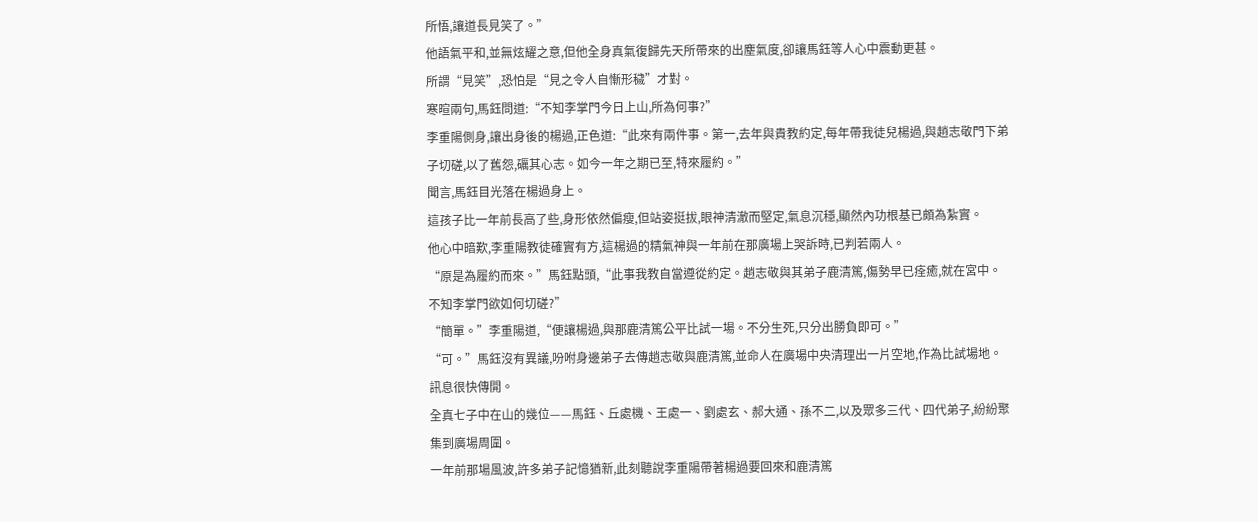所悟,讓道長見笑了。”
他語氣平和,並無炫耀之意,但他全身真氣復歸先天所帶來的出塵氣度,卻讓馬鈺等人心中震動更甚。
所謂“見笑”,恐怕是“見之令人自慚形穢”才對。
寒暄兩句,馬鈺問道:“不知李掌門今日上山,所為何事?”
李重陽側身,讓出身後的楊過,正色道:“此來有兩件事。第一,去年與貴教約定,每年帶我徒兒楊過,與趙志敬門下弟子切磋,以了舊怨,礪其心志。如今一年之期已至,特來履約。”
聞言,馬鈺目光落在楊過身上。
這孩子比一年前長高了些,身形依然偏瘦,但站姿挺拔,眼神清澈而堅定,氣息沉穩,顯然內功根基已頗為紮實。
他心中暗歎,李重陽教徒確實有方,這楊過的精氣神與一年前在那廣場上哭訴時,已判若兩人。
“原是為履約而來。”馬鈺點頭,“此事我教自當遵從約定。趙志敬與其弟子鹿清篤,傷勢早已痊癒,就在宮中。不知李掌門欲如何切磋?”
“簡單。”李重陽道,“便讓楊過,與那鹿清篤公平比試一場。不分生死,只分出勝負即可。”
“可。”馬鈺沒有異議,吩咐身邊弟子去傳趙志敬與鹿清篤,並命人在廣場中央清理出一片空地,作為比試場地。
訊息很快傳開。
全真七子中在山的幾位——馬鈺、丘處機、王處一、劉處玄、郝大通、孫不二,以及眾多三代、四代弟子,紛紛聚集到廣場周圍。
一年前那場風波,許多弟子記憶猶新,此刻聽說李重陽帶著楊過要回來和鹿清篤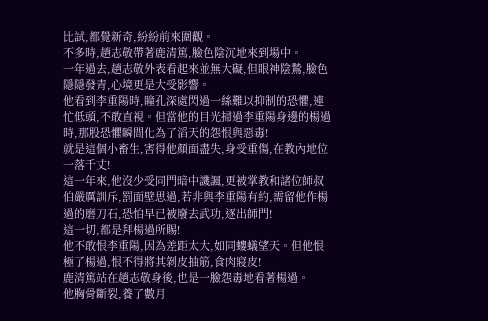比試,都覺新奇,紛紛前來圍觀。
不多時,趙志敬帶著鹿清篤,臉色陰沉地來到場中。
一年過去,趙志敬外表看起來並無大礙,但眼神陰鷙,臉色隱隱發青,心境更是大受影響。
他看到李重陽時,瞳孔深處閃過一絲難以抑制的恐懼,連忙低頭,不敢直視。但當他的目光掃過李重陽身邊的楊過時,那股恐懼瞬間化為了滔天的怨恨與惡毒!
就是這個小畜生,害得他顏面盡失,身受重傷,在教內地位一落千丈!
這一年來,他沒少受同門暗中譏諷,更被掌教和諸位師叔伯嚴厲訓斥,罰面壁思過,若非與李重陽有約,需留他作楊過的磨刀石,恐怕早已被廢去武功,逐出師門!
這一切,都是拜楊過所賜!
他不敢恨李重陽,因為差距太大,如同螻蟻望天。但他恨極了楊過,恨不得將其剝皮抽筋,食肉寢皮!
鹿清篤站在趙志敬身後,也是一臉怨毒地看著楊過。
他胸骨斷裂,養了數月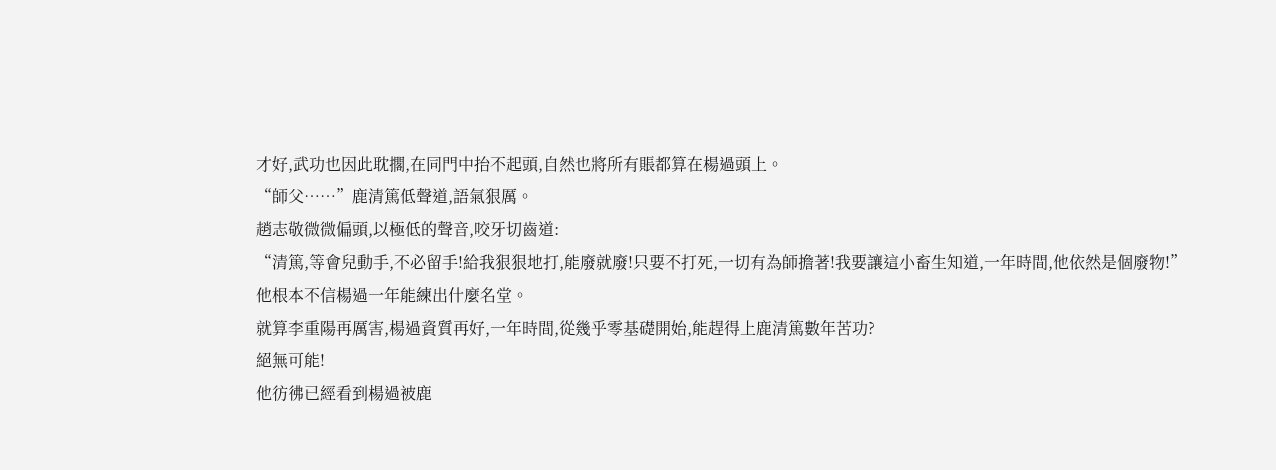才好,武功也因此耽擱,在同門中抬不起頭,自然也將所有賬都算在楊過頭上。
“師父……”鹿清篤低聲道,語氣狠厲。
趙志敬微微偏頭,以極低的聲音,咬牙切齒道:
“清篤,等會兒動手,不必留手!給我狠狠地打,能廢就廢!只要不打死,一切有為師擔著!我要讓這小畜生知道,一年時間,他依然是個廢物!”
他根本不信楊過一年能練出什麼名堂。
就算李重陽再厲害,楊過資質再好,一年時間,從幾乎零基礎開始,能趕得上鹿清篤數年苦功?
絕無可能!
他彷彿已經看到楊過被鹿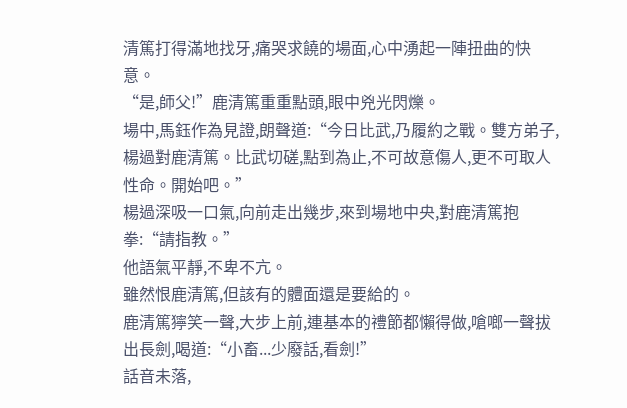清篤打得滿地找牙,痛哭求饒的場面,心中湧起一陣扭曲的快意。
“是,師父!”鹿清篤重重點頭,眼中兇光閃爍。
場中,馬鈺作為見證,朗聲道:“今日比武,乃履約之戰。雙方弟子,楊過對鹿清篤。比武切磋,點到為止,不可故意傷人,更不可取人性命。開始吧。”
楊過深吸一口氣,向前走出幾步,來到場地中央,對鹿清篤抱拳:“請指教。”
他語氣平靜,不卑不亢。
雖然恨鹿清篤,但該有的體面還是要給的。
鹿清篤獰笑一聲,大步上前,連基本的禮節都懶得做,嗆啷一聲拔出長劍,喝道:“小畜...少廢話,看劍!”
話音未落,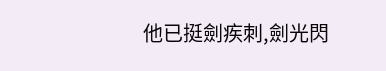他已挺劍疾刺,劍光閃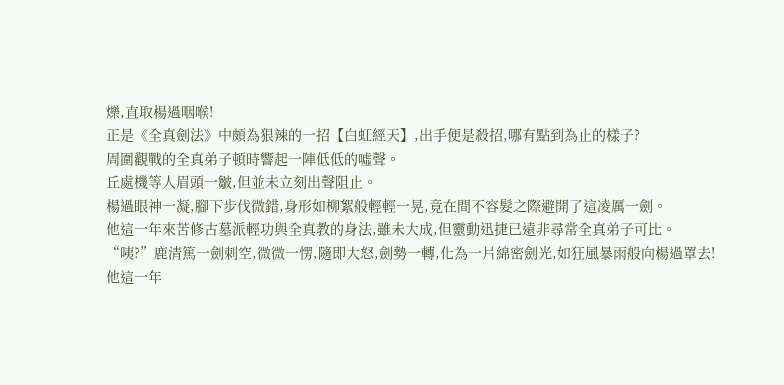爍,直取楊過咽喉!
正是《全真劍法》中頗為狠辣的一招【白虹經天】,出手便是殺招,哪有點到為止的樣子?
周圍觀戰的全真弟子頓時響起一陣低低的噓聲。
丘處機等人眉頭一皺,但並未立刻出聲阻止。
楊過眼神一凝,腳下步伐微錯,身形如柳絮般輕輕一晃,竟在間不容髮之際避開了這凌厲一劍。
他這一年來苦修古墓派輕功與全真教的身法,雖未大成,但靈動迅捷已遠非尋常全真弟子可比。
“咦?”鹿清篤一劍刺空,微微一愣,隨即大怒,劍勢一轉,化為一片綿密劍光,如狂風暴雨般向楊過罩去!
他這一年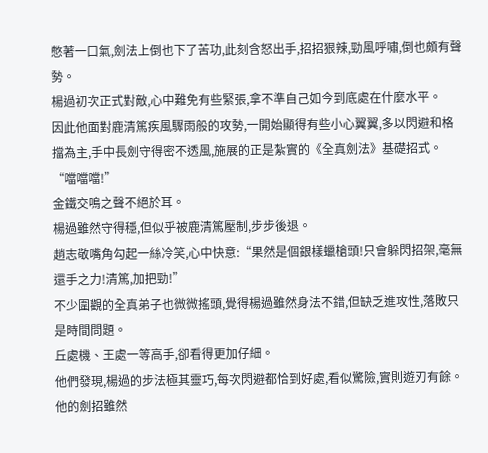憋著一口氣,劍法上倒也下了苦功,此刻含怒出手,招招狠辣,勁風呼嘯,倒也頗有聲勢。
楊過初次正式對敵,心中難免有些緊張,拿不準自己如今到底處在什麼水平。
因此他面對鹿清篤疾風驟雨般的攻勢,一開始顯得有些小心翼翼,多以閃避和格擋為主,手中長劍守得密不透風,施展的正是紮實的《全真劍法》基礎招式。
“噹噹噹!”
金鐵交鳴之聲不絕於耳。
楊過雖然守得穩,但似乎被鹿清篤壓制,步步後退。
趙志敬嘴角勾起一絲冷笑,心中快意:“果然是個銀樣蠟槍頭!只會躲閃招架,毫無還手之力!清篤,加把勁!”
不少圍觀的全真弟子也微微搖頭,覺得楊過雖然身法不錯,但缺乏進攻性,落敗只是時間問題。
丘處機、王處一等高手,卻看得更加仔細。
他們發現,楊過的步法極其靈巧,每次閃避都恰到好處,看似驚險,實則遊刃有餘。
他的劍招雖然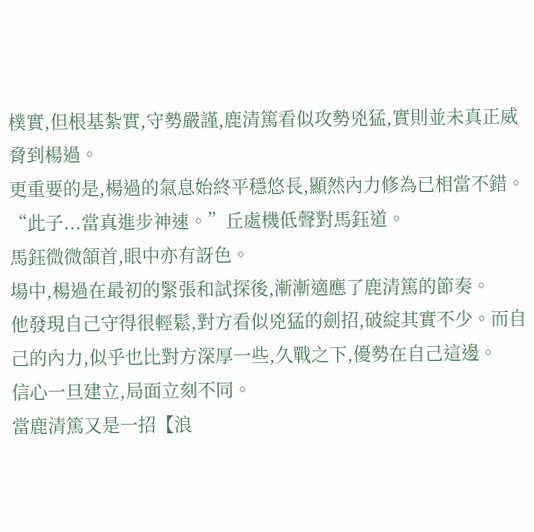樸實,但根基紮實,守勢嚴謹,鹿清篤看似攻勢兇猛,實則並未真正威脅到楊過。
更重要的是,楊過的氣息始終平穩悠長,顯然內力修為已相當不錯。
“此子...當真進步神速。”丘處機低聲對馬鈺道。
馬鈺微微頷首,眼中亦有訝色。
場中,楊過在最初的緊張和試探後,漸漸適應了鹿清篤的節奏。
他發現自己守得很輕鬆,對方看似兇猛的劍招,破綻其實不少。而自己的內力,似乎也比對方深厚一些,久戰之下,優勢在自己這邊。
信心一旦建立,局面立刻不同。
當鹿清篤又是一招【浪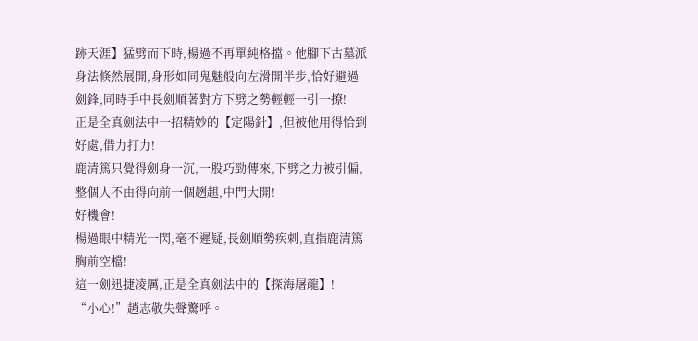跡天涯】猛劈而下時,楊過不再單純格擋。他腳下古墓派身法倏然展開,身形如同鬼魅般向左滑開半步,恰好避過劍鋒,同時手中長劍順著對方下劈之勢輕輕一引一撩!
正是全真劍法中一招精妙的【定陽針】,但被他用得恰到好處,借力打力!
鹿清篤只覺得劍身一沉,一股巧勁傳來,下劈之力被引偏,整個人不由得向前一個趔趄,中門大開!
好機會!
楊過眼中精光一閃,毫不遲疑,長劍順勢疾刺,直指鹿清篤胸前空檔!
這一劍迅捷凌厲,正是全真劍法中的【探海屠龍】!
“小心!”趙志敬失聲驚呼。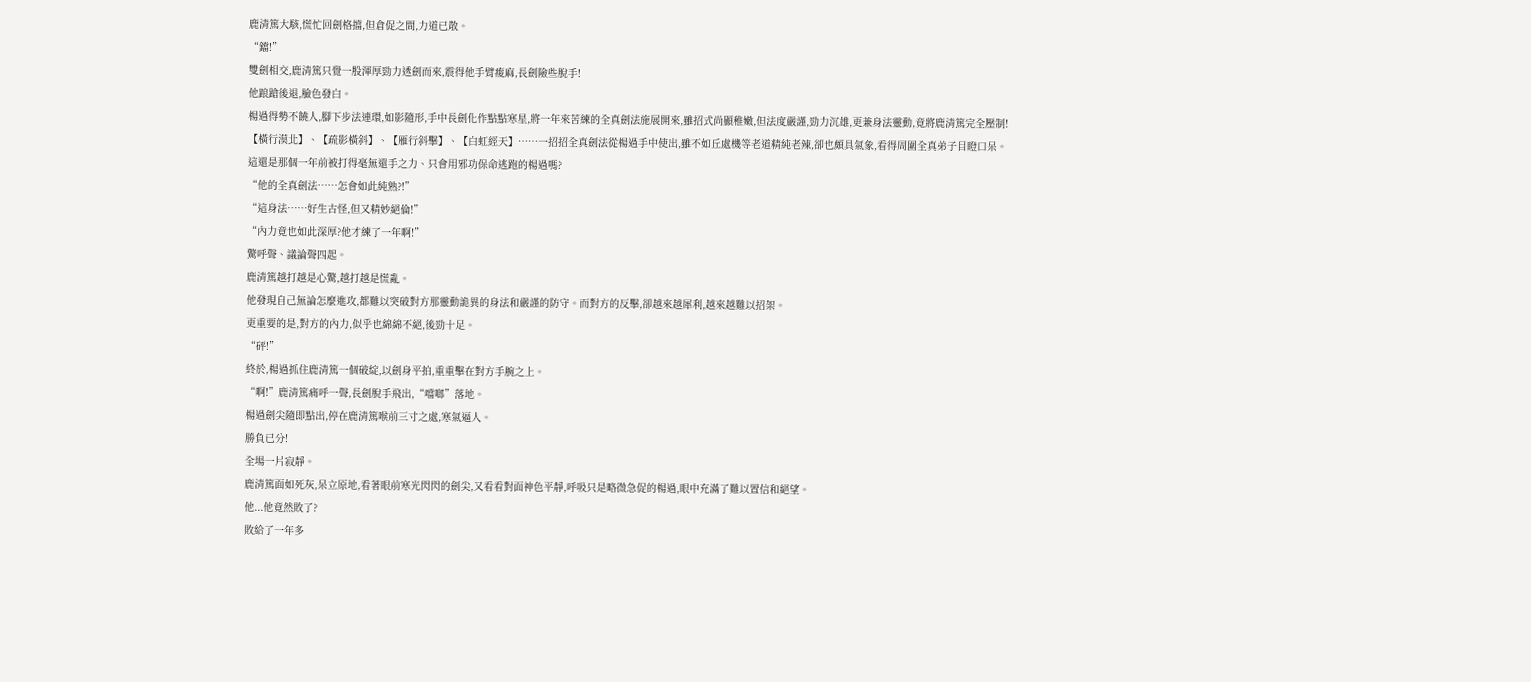鹿清篤大駭,慌忙回劍格擋,但倉促之間,力道已散。
“鐺!”
雙劍相交,鹿清篤只覺一股渾厚勁力透劍而來,震得他手臂痠麻,長劍險些脫手!
他踉蹌後退,臉色發白。
楊過得勢不饒人,腳下步法連環,如影隨形,手中長劍化作點點寒星,將一年來苦練的全真劍法施展開來,雖招式尚顯稚嫩,但法度嚴謹,勁力沉雄,更兼身法靈動,竟將鹿清篤完全壓制!
【橫行漠北】、【疏影橫斜】、【雁行斜擊】、【白虹經天】……一招招全真劍法從楊過手中使出,雖不如丘處機等老道精純老辣,卻也頗具氣象,看得周圍全真弟子目瞪口呆。
這還是那個一年前被打得毫無還手之力、只會用邪功保命逃跑的楊過嗎?
“他的全真劍法……怎會如此純熟?!”
“這身法……好生古怪,但又精妙絕倫!”
“內力竟也如此深厚?他才練了一年啊!”
驚呼聲、議論聲四起。
鹿清篤越打越是心驚,越打越是慌亂。
他發現自己無論怎麼進攻,都難以突破對方那靈動詭異的身法和嚴謹的防守。而對方的反擊,卻越來越犀利,越來越難以招架。
更重要的是,對方的內力,似乎也綿綿不絕,後勁十足。
“砰!”
終於,楊過抓住鹿清篤一個破綻,以劍身平拍,重重擊在對方手腕之上。
“啊!”鹿清篤痛呼一聲,長劍脫手飛出,“噹啷”落地。
楊過劍尖隨即點出,停在鹿清篤喉前三寸之處,寒氣逼人。
勝負已分!
全場一片寂靜。
鹿清篤面如死灰,呆立原地,看著眼前寒光閃閃的劍尖,又看看對面神色平靜,呼吸只是略微急促的楊過,眼中充滿了難以置信和絕望。
他...他竟然敗了?
敗給了一年多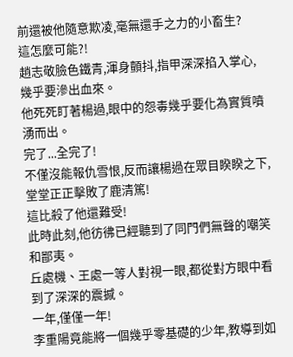前還被他隨意欺凌,毫無還手之力的小畜生?
這怎麼可能?!
趙志敬臉色鐵青,渾身顫抖,指甲深深掐入掌心,幾乎要滲出血來。
他死死盯著楊過,眼中的怨毒幾乎要化為實質噴湧而出。
完了...全完了!
不僅沒能報仇雪恨,反而讓楊過在眾目睽睽之下,堂堂正正擊敗了鹿清篤!
這比殺了他還難受!
此時此刻,他彷彿已經聽到了同門們無聲的嘲笑和鄙夷。
丘處機、王處一等人對視一眼,都從對方眼中看到了深深的震撼。
一年,僅僅一年!
李重陽竟能將一個幾乎零基礎的少年,教導到如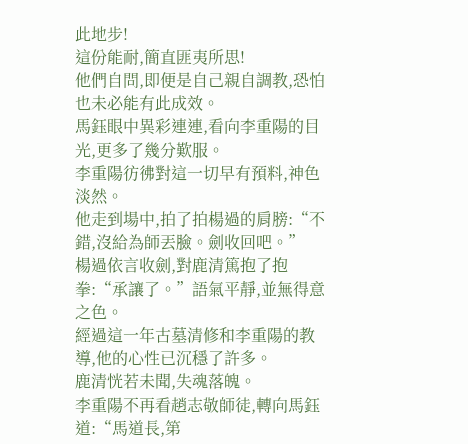此地步!
這份能耐,簡直匪夷所思!
他們自問,即便是自己親自調教,恐怕也未必能有此成效。
馬鈺眼中異彩連連,看向李重陽的目光,更多了幾分歎服。
李重陽彷彿對這一切早有預料,神色淡然。
他走到場中,拍了拍楊過的肩膀:“不錯,沒給為師丟臉。劍收回吧。”
楊過依言收劍,對鹿清篤抱了抱拳:“承讓了。”語氣平靜,並無得意之色。
經過這一年古墓清修和李重陽的教導,他的心性已沉穩了許多。
鹿清恍若未聞,失魂落魄。
李重陽不再看趙志敬師徒,轉向馬鈺道:“馬道長,第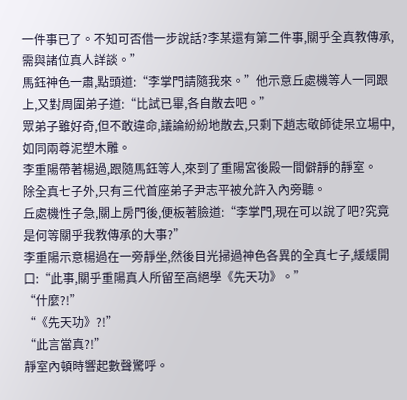一件事已了。不知可否借一步說話?李某還有第二件事,關乎全真教傳承,需與諸位真人詳談。”
馬鈺神色一肅,點頭道:“李掌門請隨我來。”他示意丘處機等人一同跟上,又對周圍弟子道:“比試已畢,各自散去吧。”
眾弟子雖好奇,但不敢違命,議論紛紛地散去,只剩下趙志敬師徒呆立場中,如同兩尊泥塑木雕。
李重陽帶著楊過,跟隨馬鈺等人,來到了重陽宮後殿一間僻靜的靜室。
除全真七子外,只有三代首座弟子尹志平被允許入內旁聽。
丘處機性子急,關上房門後,便板著臉道:“李掌門,現在可以說了吧?究竟是何等關乎我教傳承的大事?”
李重陽示意楊過在一旁靜坐,然後目光掃過神色各異的全真七子,緩緩開口:“此事,關乎重陽真人所留至高絕學《先天功》。”
“什麼?!”
“《先天功》?!”
“此言當真?!”
靜室內頓時響起數聲驚呼。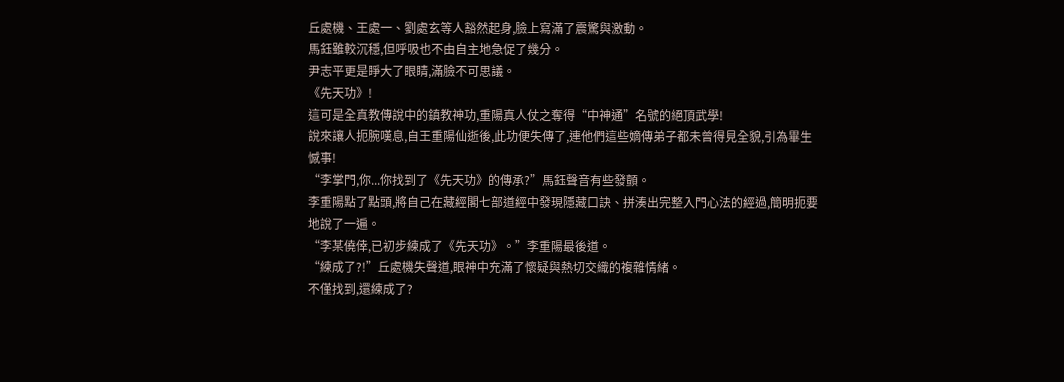丘處機、王處一、劉處玄等人豁然起身,臉上寫滿了震驚與激動。
馬鈺雖較沉穩,但呼吸也不由自主地急促了幾分。
尹志平更是睜大了眼睛,滿臉不可思議。
《先天功》!
這可是全真教傳說中的鎮教神功,重陽真人仗之奪得“中神通”名號的絕頂武學!
說來讓人扼腕嘆息,自王重陽仙逝後,此功便失傳了,連他們這些嫡傳弟子都未曾得見全貌,引為畢生憾事!
“李掌門,你...你找到了《先天功》的傳承?”馬鈺聲音有些發顫。
李重陽點了點頭,將自己在藏經閣七部道經中發現隱藏口訣、拼湊出完整入門心法的經過,簡明扼要地說了一遍。
“李某僥倖,已初步練成了《先天功》。”李重陽最後道。
“練成了?!”丘處機失聲道,眼神中充滿了懷疑與熱切交織的複雜情緒。
不僅找到,還練成了?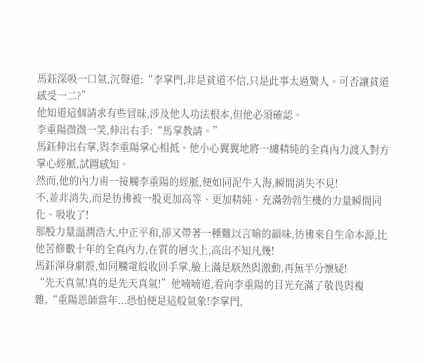馬鈺深吸一口氣,沉聲道:“李掌門,非是貧道不信,只是此事太過驚人。可否讓貧道感受一二?”
他知道這個請求有些冒昧,涉及他人功法根本,但他必須確認。
李重陽微微一笑,伸出右手:“馬掌教請。”
馬鈺伸出右掌,與李重陽掌心相抵。他小心翼翼地將一縷精純的全真內力渡入對方掌心經脈,試圖感知。
然而,他的內力甫一接觸李重陽的經脈,便如同泥牛入海,瞬間消失不見!
不,並非消失,而是彷彿被一股更加高等、更加精純、充滿勃勃生機的力量瞬間同化、吸收了!
那股力量溫潤浩大,中正平和,卻又帶著一種難以言喻的韻味,彷彿來自生命本源,比他苦修數十年的全真內力,在質的層次上,高出不知凡幾!
馬鈺渾身劇震,如同觸電般收回手掌,臉上滿是駭然與激動,再無半分懷疑!
“先天真氣!真的是先天真氣!”他喃喃道,看向李重陽的目光充滿了敬畏與複雜,“重陽恩師當年...恐怕便是這般氣象!李掌門,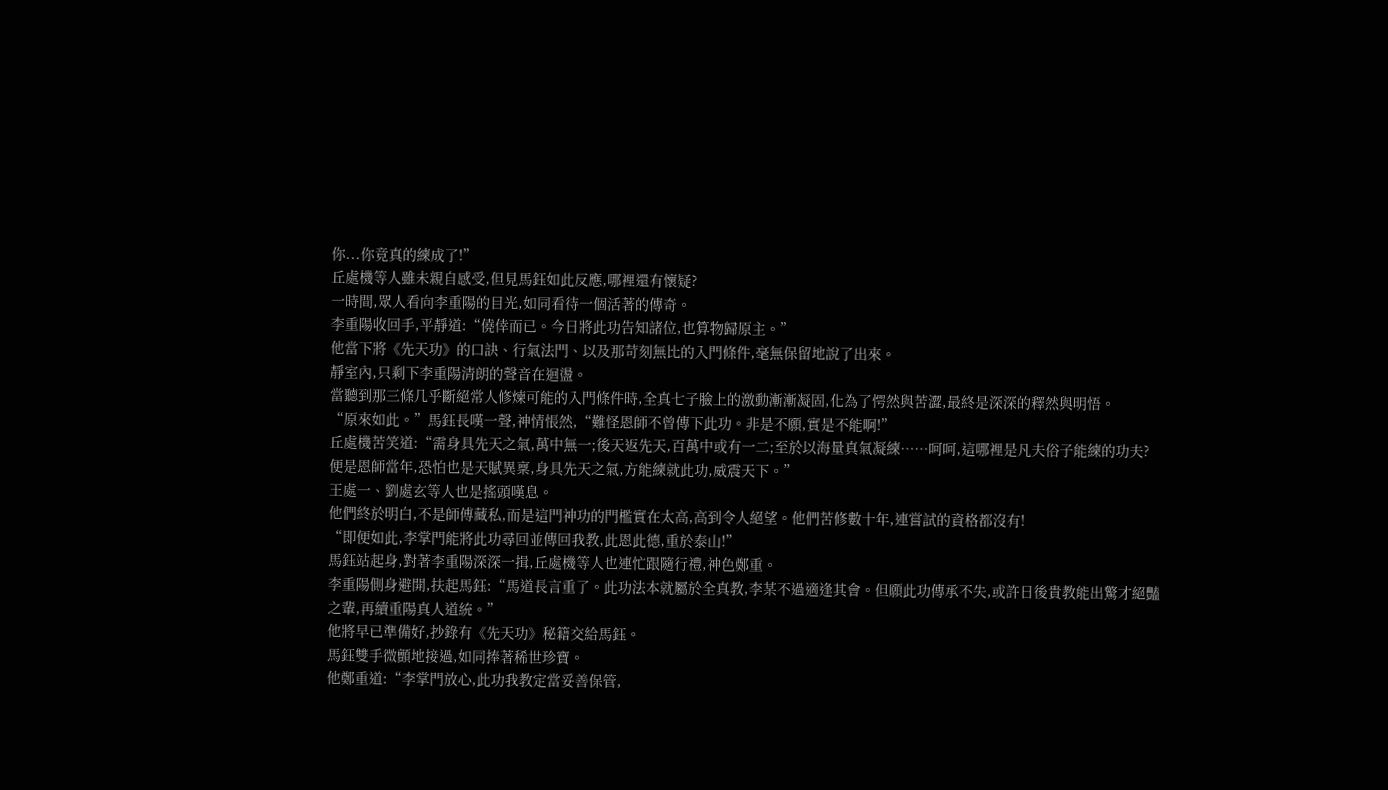你...你竟真的練成了!”
丘處機等人雖未親自感受,但見馬鈺如此反應,哪裡還有懷疑?
一時間,眾人看向李重陽的目光,如同看待一個活著的傳奇。
李重陽收回手,平靜道:“僥倖而已。今日將此功告知諸位,也算物歸原主。”
他當下將《先天功》的口訣、行氣法門、以及那苛刻無比的入門條件,毫無保留地說了出來。
靜室內,只剩下李重陽清朗的聲音在迴盪。
當聽到那三條几乎斷絕常人修煉可能的入門條件時,全真七子臉上的激動漸漸凝固,化為了愕然與苦澀,最終是深深的釋然與明悟。
“原來如此。”馬鈺長嘆一聲,神情悵然,“難怪恩師不曾傳下此功。非是不願,實是不能啊!”
丘處機苦笑道:“需身具先天之氣,萬中無一;後天返先天,百萬中或有一二;至於以海量真氣凝練……呵呵,這哪裡是凡夫俗子能練的功夫?
便是恩師當年,恐怕也是天賦異稟,身具先天之氣,方能練就此功,威震天下。”
王處一、劉處玄等人也是搖頭嘆息。
他們終於明白,不是師傅藏私,而是這門神功的門檻實在太高,高到令人絕望。他們苦修數十年,連嘗試的資格都沒有!
“即便如此,李掌門能將此功尋回並傳回我教,此恩此德,重於泰山!”
馬鈺站起身,對著李重陽深深一揖,丘處機等人也連忙跟隨行禮,神色鄭重。
李重陽側身避開,扶起馬鈺:“馬道長言重了。此功法本就屬於全真教,李某不過適逢其會。但願此功傳承不失,或許日後貴教能出驚才絕豔之輩,再續重陽真人道統。”
他將早已準備好,抄錄有《先天功》秘籍交給馬鈺。
馬鈺雙手微顫地接過,如同捧著稀世珍寶。
他鄭重道:“李掌門放心,此功我教定當妥善保管,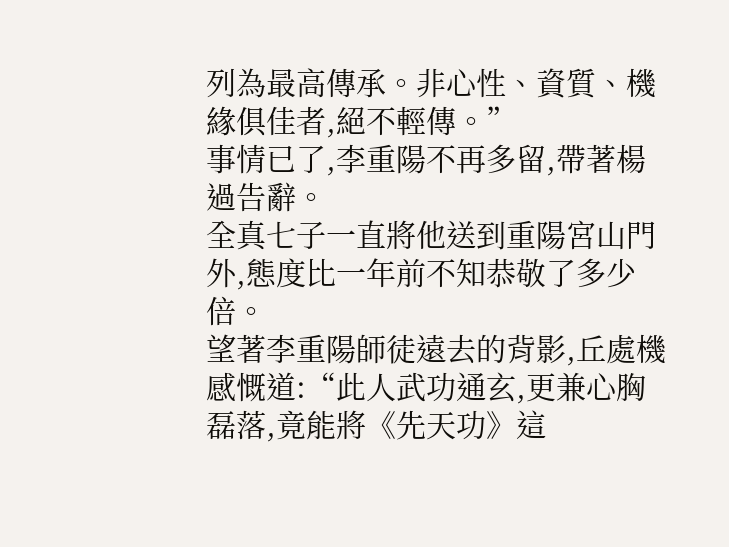列為最高傳承。非心性、資質、機緣俱佳者,絕不輕傳。”
事情已了,李重陽不再多留,帶著楊過告辭。
全真七子一直將他送到重陽宮山門外,態度比一年前不知恭敬了多少倍。
望著李重陽師徒遠去的背影,丘處機感慨道:“此人武功通玄,更兼心胸磊落,竟能將《先天功》這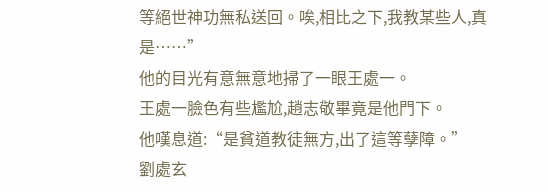等絕世神功無私送回。唉,相比之下,我教某些人,真是……”
他的目光有意無意地掃了一眼王處一。
王處一臉色有些尷尬,趙志敬畢竟是他門下。
他嘆息道:“是貧道教徒無方,出了這等孽障。”
劉處玄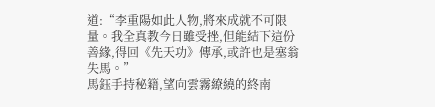道:“李重陽如此人物,將來成就不可限量。我全真教今日雖受挫,但能結下這份善緣,得回《先天功》傳承,或許也是塞翁失馬。”
馬鈺手持秘籍,望向雲霧繚繞的終南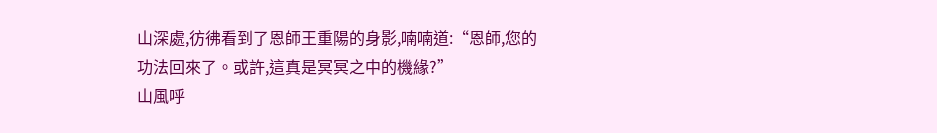山深處,彷彿看到了恩師王重陽的身影,喃喃道:“恩師,您的功法回來了。或許,這真是冥冥之中的機緣?”
山風呼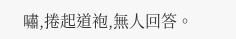嘯,捲起道袍,無人回答。